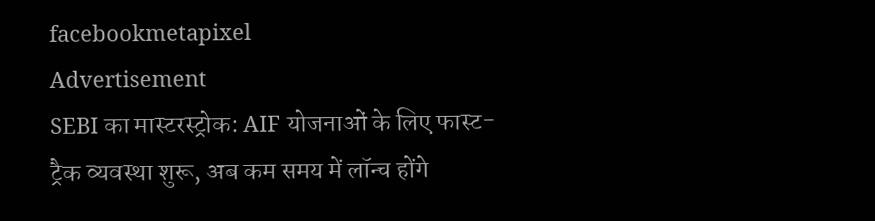facebookmetapixel
Advertisement
SEBI का मास्टरस्ट्रोक: AIF योजनाओं के लिए फास्ट-ट्रैक व्यवस्था शुरू, अब कम समय में लॉन्च होंगे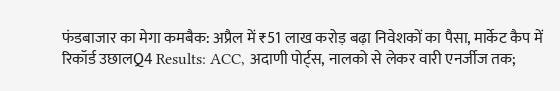फंडबाजार का मेगा कमबैक: अप्रैल में ₹51 लाख करोड़ बढ़ा निवेशकों का पैसा, मार्केट कैप में रिकॉर्ड उछालQ4 Results: ACC, अदाणी पोर्ट्स, नालको से लेकर वारी एनर्जीज तक;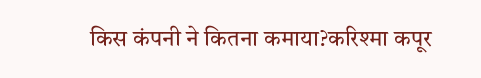किस कंपनी ने कितना कमाया?करिश्मा कपूर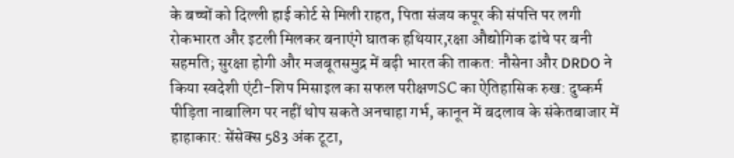के बच्चों को दिल्ली हाई कोर्ट से मिली राहत, पिता संजय कपूर की संपत्ति पर लगी रोकभारत और इटली मिलकर बनाएंगे घातक हथियार,रक्षा औद्योगिक ढांचे पर बनी सहमति; सुरक्षा होगी और मजबूतसमुद्र में बढ़ी भारत की ताकत: नौसेना और DRDO ने किया स्वदेशी एंटी-शिप मिसाइल का सफल परीक्षणSC का ऐतिहासिक रुख: दुष्कर्म पीड़िता नाबालिग पर नहीं थोप सकते अनचाहा गर्भ, कानून में बदलाव के संकेतबाजार में हाहाकार: सेंसेक्स 583 अंक टूटा,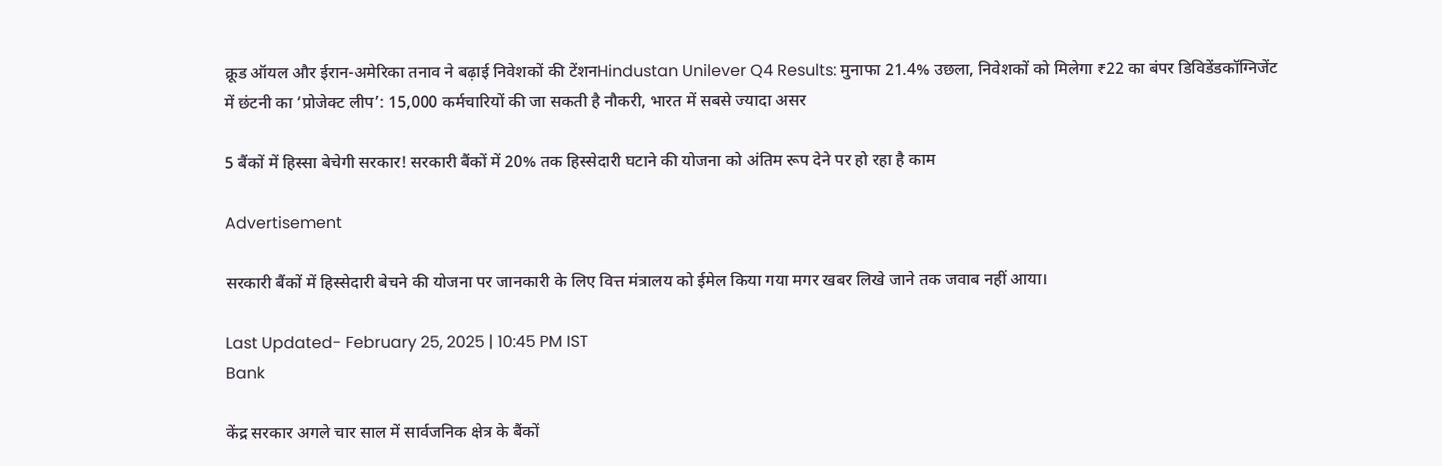क्रूड ऑयल और ईरान-अमेरिका तनाव ने बढ़ाई निवेशकों की टेंशनHindustan Unilever Q4 Results: मुनाफा 21.4% उछला, निवेशकों को मिलेगा ₹22 का बंपर डिविडेंडकॉग्निजेंट में छंटनी का ‘प्रोजेक्ट लीप’: 15,000 कर्मचारियों की जा सकती है नौकरी, भारत में सबसे ज्यादा असर

5 बैंकों में हिस्सा बेचेगी सरकार! सरकारी बैंकों में 20% तक हिस्सेदारी घटाने की योजना को अंतिम रूप देने पर हो रहा है काम

Advertisement

सरकारी बैंकों में हिस्सेदारी बेचने की योजना पर जानकारी के लिए वित्त मंत्रालय को ईमेल किया गया मगर खबर लिखे जाने तक जवाब नहीं आया।

Last Updated- February 25, 2025 | 10:45 PM IST
Bank

केंद्र सरकार अगले चार साल में सार्वजनिक क्षेत्र के बैंकों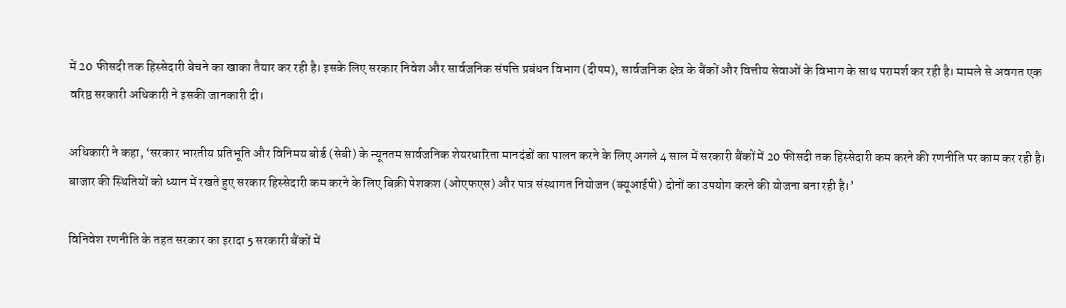में 20 फीसदी तक हिस्सेदारी बेचने का खाका तैयार कर रही है। इसके लिए सरकार निवेश और सार्वजनिक संपत्ति प्रबंधन विभाग (दीपम), सार्वजनिक क्षेत्र के बैंकों और वित्तीय सेवाओं के विभाग के साथ परामर्श कर रही है। मामले से अवगत एक वरिष्ठ सरकारी अधिकारी ने इसकी जानकारी दी।

अधिकारी ने कहा, ‘सरकार भारतीय प्रतिभूति और विनिमय बोर्ड (सेबी) के न्यूनतम सार्वजनिक शेयरधारिता मानदंडों का पालन करने के लिए अगले 4 साल में सरकारी बैंकों में 20 फीसदी तक हिस्सेदारी कम करने की रणनीति पर काम कर रही है। बाजार की स्थितियों को ध्यान में रखते हुए सरकार हिस्सेदारी कम करने के लिए बिक्री पेशकश (ओएफएस) और पात्र संस्थागत नियोजन (क्यूआईपी) दोनों का उपयोग करने की योजना बना रही है।’

विनिवेश रणनीति के तहत सरकार का इरादा 5 सरकारी बैंकों में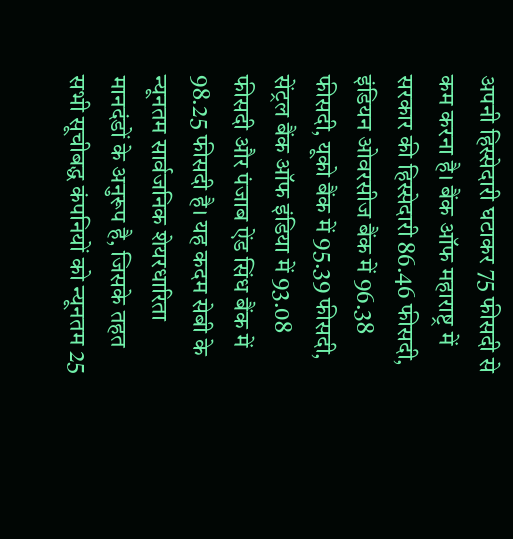अपनी हिस्सेदारी घटाकर 75 फीसदी से कम करना है। बैंक ऑफ महाराष्ट्र में सरकार की हिस्सेदारी 86.46 फीसदी, इंडियन ओवरसीज बैंक में 96.38 फीसदी, यूको बैंक में 95.39 फीसदी, सेंट्रल बैंक ऑफ इंडिया में 93.08 फीसदी और पंजाब ऐंड सिंध बैंक में 98.25 फीसदी है। यह कदम सेबी के न्यूनतम सार्वजनिक शेयरधारिता  मानदंडों के अनुरूप है, जिसके तहत सभी सूचीबद्ध कंपनियों को न्यूनतम 25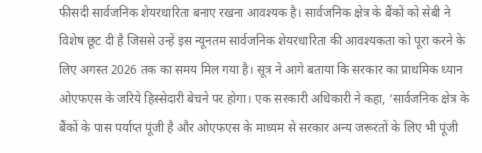फीसदी सार्वजनिक शेयरधारिता बनाए रखना आवश्यक है। सार्वजनिक क्षेत्र के बैंकों को सेबी ने विशेष छूट दी है जिससे उन्हें इस न्यूनतम सार्वजनिक शेयरधारिता की आवश्यकता को पूरा करने के लिए अगस्त 2026 तक का समय मिल गया है। सूत्र ने आगे बताया कि सरकार का प्राथमिक ध्यान ओएफएस के जरिये हिस्सेदारी बेचने पर होगा। एक सरकारी अधिकारी ने कहा, ‘सार्वजनिक क्षेत्र के बैंकों के पास पर्याप्त पूंजी है और ओएफएस के माध्यम से सरकार अन्य जरूरतों के लिए भी पूंजी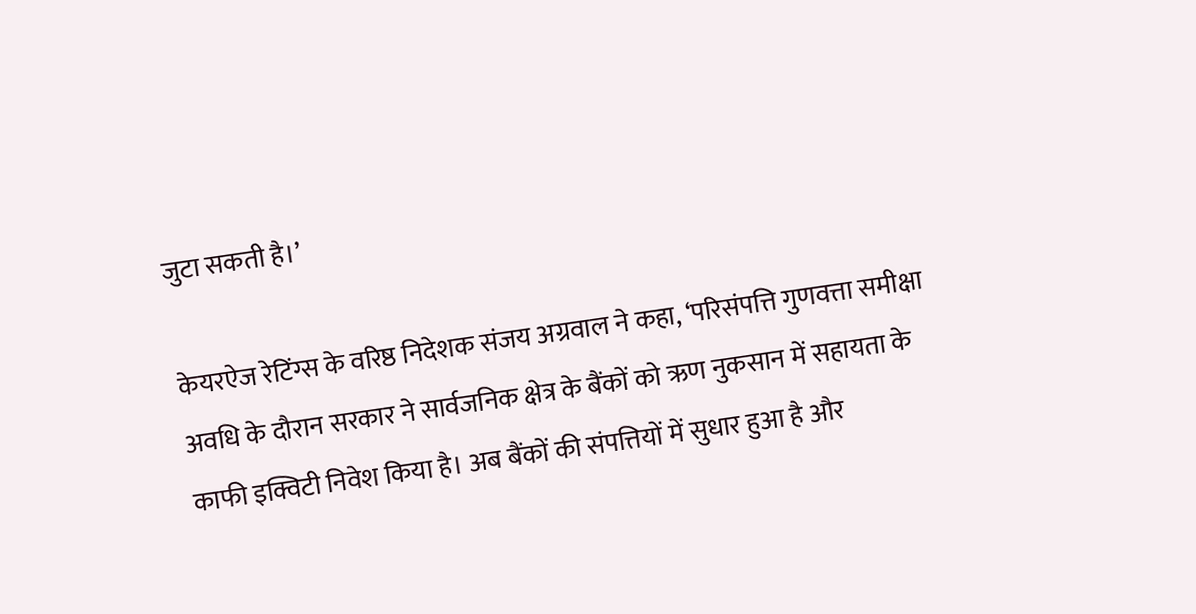जुटा सकती है।’

केयरऐज रेटिंग्स के वरिष्ठ निदेशक संजय अग्रवाल ने कहा, ‘परिसंपत्ति गुणवत्ता समीक्षा अवधि के दौरान सरकार ने सार्वजनिक क्षेत्र के बैंकों को ऋण नुकसान में सहायता के काफी इक्विटी निवेश किया है। अब बैंकों की संपत्तियों में सुधार हुआ है और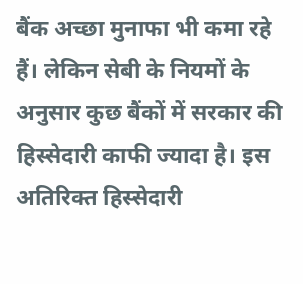बैंक अच्छा मुनाफा भी कमा रहे हैं। लेकिन सेबी के नियमों के अनुसार कुछ बैंकों में सरकार की हिस्सेदारी काफी ज्यादा है। इस अतिरिक्त हिस्सेदारी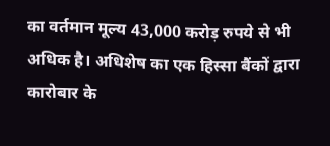का वर्तमान मूल्य 43,000 करोड़ रुपये से भी अधिक है। अधिशेष का एक हिस्सा बैंकों द्वारा कारोबार के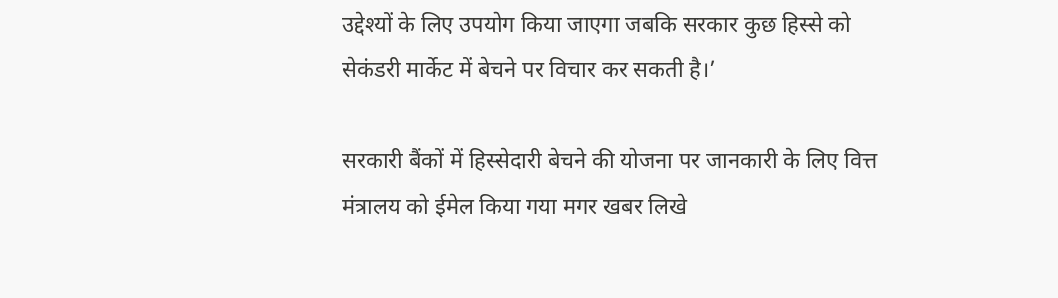उद्देश्यों के लिए उपयोग किया जाएगा जबकि सरकार कुछ हिस्से को सेकंडरी मार्केट में बेचने पर विचार कर सकती है।’

सरकारी बैंकों में हिस्सेदारी बेचने की योजना पर जानकारी के लिए वित्त मंत्रालय को ईमेल किया गया मगर खबर लिखे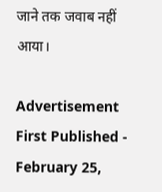जाने तक जवाब नहीं आया।

Advertisement
First Published - February 25,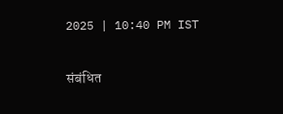2025 | 10:40 PM IST

संबंधित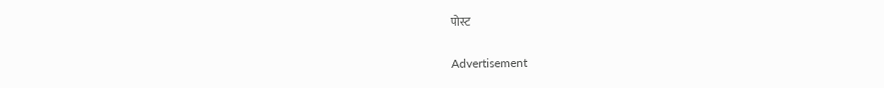पोस्ट

Advertisement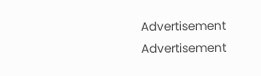Advertisement
Advertisement